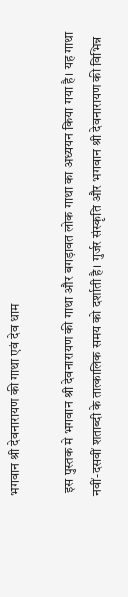भगवान श्री देवनारायण की गाथा एवं देव धाम

 इस पुस्तक मे भगवान श्री देवनारायण की गाथा और बगड़ावत लोक गाथा का अध्ययन किया गया है। यह गाथा नवीं-दसवीं शताब्दी के तात्कालिक समय को दर्शाती है। गुर्जर संस्कृति और भगवान श्री देवनारायण की विभिन्न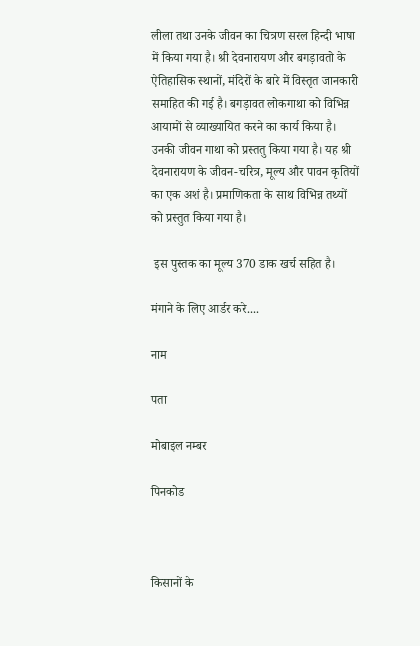लीला तथा उनके जीवन का चित्रण सरल हिन्दी भाषा में किया गया है। श्री देवनारायण और बगड़ावतो के ऐतिहासिक स्थानों, मंदिरों के बारे में विस्तृत जानकारी समाहित की गई है। बगड़ावत लोकगाथा को विभिन्न आयामों से व्याख्यायित करने का कार्य किया है। उनकी जीवन गाथा को प्रस्ततु किया गया है। यह श्री देवनारायण के जीवन-चरित्र, मूल्य और पावन कृतियों का एक अशं है। प्रमाणिकता के साथ विभिन्न तथ्यों को प्रस्तुत किया गया है।

 इस पुस्तक का मूल्य 370 डाक खर्च सहित है।

मंगाने के लिए आर्डर करे....

नाम

पता

मोबाइल नम्बर

पिनकोड



किसानों के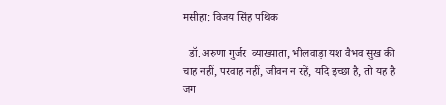मसीहा: विजय सिंह पथिक

  डॉ.अरुणा गुर्जर  व्याख्याता, भीलवाड़ा यश वैभव सुख की चाह नहीं, परवाह नहीं, जीवन न रहें, यदि इच्छा है, तो यह है जग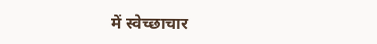में स्वेच्छाचार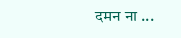दमन ना ...